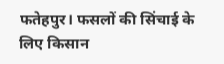फतेहपुर। फसलों की सिंचाई के लिए किसान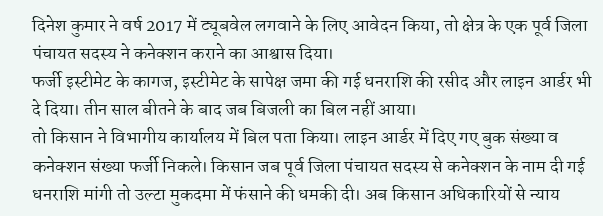दिनेश कुमार ने वर्ष 2017 में ट्यूबवेल लगवाने के लिए आवेदन किया, तो क्षेत्र के एक पूर्व जिला पंचायत सदस्य ने कनेक्शन कराने का आश्वास दिया।
फर्जी इस्टीमेट के कागज, इस्टीमेट के सापेक्ष जमा की गई धनराशि की रसीद और लाइन आर्डर भी दे दिया। तीन साल बीतने के बाद जब बिजली का बिल नहीं आया।
तो किसान ने विभागीय कार्यालय में बिल पता किया। लाइन आर्डर में दिए गए बुक संख्या व कनेक्शन संख्या फर्जी निकले। किसान जब पूर्व जिला पंचायत सदस्य से कनेक्शन के नाम दी गई धनराशि मांगी तो उल्टा मुकदमा में फंसाने की धमकी दी। अब किसान अधिकारियों से न्याय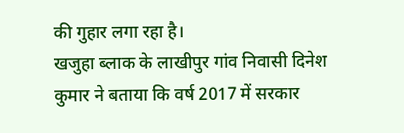की गुहार लगा रहा है।
खजुहा ब्लाक के लाखीपुर गांव निवासी दिनेश कुमार ने बताया कि वर्ष 2017 में सरकार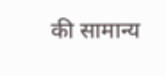की सामान्य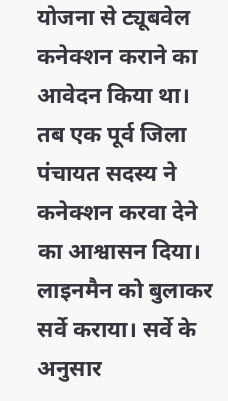योजना से ट्यूबवेल कनेक्शन कराने का आवेदन किया था।
तब एक पूर्व जिला पंचायत सदस्य ने कनेक्शन करवा देने का आश्वासन दिया। लाइनमैन को बुलाकर सर्वे कराया। सर्वे के अनुसार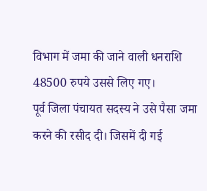विभाग में जमा की जाने वाली धनराशि 48500 रुपये उससे लिए गए।
पूर्व जिला पंचायत सदस्य ने उसे पैसा जमा करने की रसीद दी। जिसमें दी गई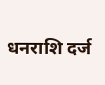धनराशि दर्ज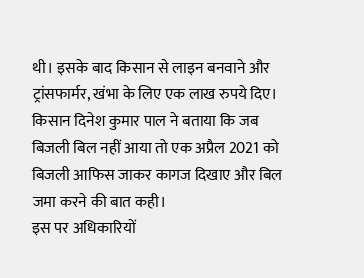थी। इसके बाद किसान से लाइन बनवाने और ट्रांसफार्मर, खंभा के लिए एक लाख रुपये दिए।
किसान दिनेश कुमार पाल ने बताया कि जब बिजली बिल नहीं आया तो एक अप्रैल 2021 को बिजली आफिस जाकर कागज दिखाए और बिल जमा करने की बात कही।
इस पर अधिकारियों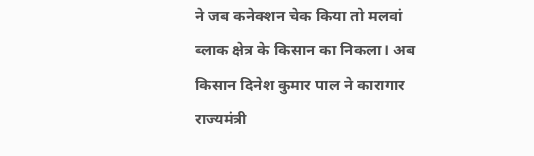ने जब कनेक्शन चेक किया तो मलवां ब्लाक क्षेत्र के किसान का निकला। अब किसान दिनेश कुमार पाल ने कारागार राज्यमंत्री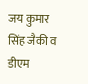जय कुमार सिंह जैकी व डीएम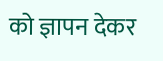को ज्ञापन देकर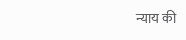न्याय की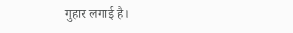गुहार लगाई है।